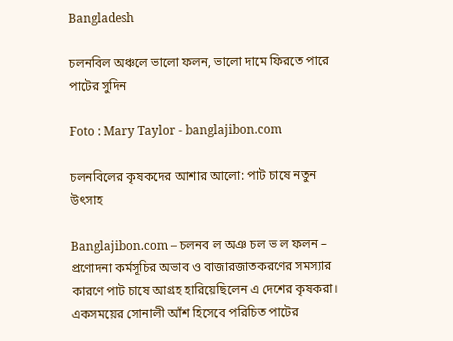Bangladesh

চলনবিল অঞ্চলে ভালো ফলন, ভালো দামে ফিরতে পারে পাটের সুদিন

Foto : Mary Taylor - banglajibon.com

চলনবিলের কৃষকদের আশার আলো: পাট চাষে নতুন উৎসাহ

Banglajibon.com – চলনব ল অঞ চল ভ ল ফলন – প্রণোদনা কর্মসূচির অভাব ও বাজারজাতকরণের সমস্যার কারণে পাট চাষে আগ্রহ হারিয়েছিলেন এ দেশের কৃষকরা। একসময়ের সোনালী আঁশ হিসেবে পরিচিত পাটের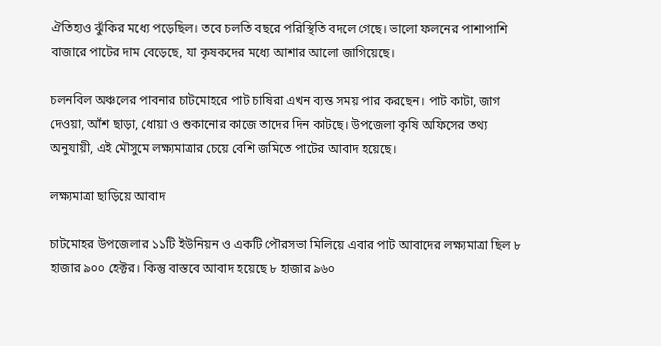ঐতিহ্যও ঝুঁকির মধ্যে পড়েছিল। তবে চলতি বছরে পরিস্থিতি বদলে গেছে। ভালো ফলনের পাশাপাশি বাজারে পাটের দাম বেড়েছে, যা কৃষকদের মধ্যে আশার আলো জাগিয়েছে।

চলনবিল অঞ্চলের পাবনার চাটমোহরে পাট চাষিরা এখন ব্যস্ত সময় পার করছেন। পাট কাটা, জাগ দেওয়া, আঁশ ছাড়া, ধোয়া ও শুকানোর কাজে তাদের দিন কাটছে। উপজেলা কৃষি অফিসের তথ্য অনুযায়ী, এই মৌসুমে লক্ষ্যমাত্রার চেয়ে বেশি জমিতে পাটের আবাদ হয়েছে।

লক্ষ্যমাত্রা ছাড়িয়ে আবাদ

চাটমোহর উপজেলার ১১টি ইউনিয়ন ও একটি পৌরসভা মিলিয়ে এবার পাট আবাদের লক্ষ্যমাত্রা ছিল ৮ হাজার ৯০০ হেক্টর। কিন্তু বাস্তবে আবাদ হয়েছে ৮ হাজার ৯৬০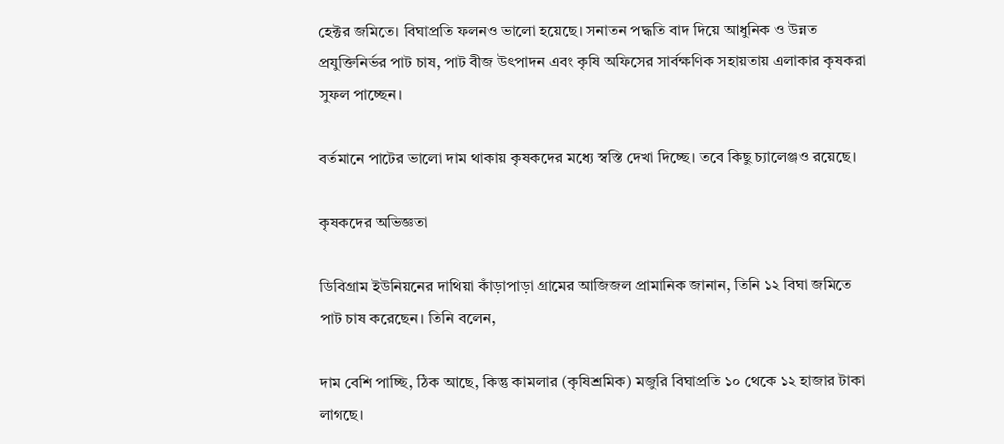হেক্টর জমিতে। বিঘাপ্রতি ফলনও ভালো হয়েছে। সনাতন পদ্ধতি বাদ দিয়ে আধুনিক ও উন্নত প্রযুক্তিনির্ভর পাট চাষ, পাট বীজ উৎপাদন এবং কৃষি অফিসের সার্বক্ষণিক সহায়তায় এলাকার কৃষকরা সুফল পাচ্ছেন।

বর্তমানে পাটের ভালো দাম থাকায় কৃষকদের মধ্যে স্বস্তি দেখা দিচ্ছে। তবে কিছু চ্যালেঞ্জও রয়েছে।

কৃষকদের অভিজ্ঞতা

ডিবিগ্রাম ইউনিয়নের দাথিয়া কাঁড়াপাড়া গ্রামের আজিজল প্রামানিক জানান, তিনি ১২ বিঘা জমিতে পাট চাষ করেছেন। তিনি বলেন,

দাম বেশি পাচ্ছি, ঠিক আছে, কিন্তু কামলার (কৃষিশ্রমিক) মজুরি বিঘাপ্রতি ১০ থেকে ১২ হাজার টাকা লাগছে।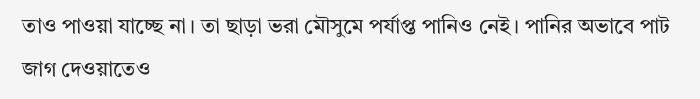তাও পাওয়া যাচ্ছে না। তা ছাড়া ভরা মৌসুমে পর্যাপ্ত পানিও নেই। পানির অভাবে পাট জাগ দেওয়াতেও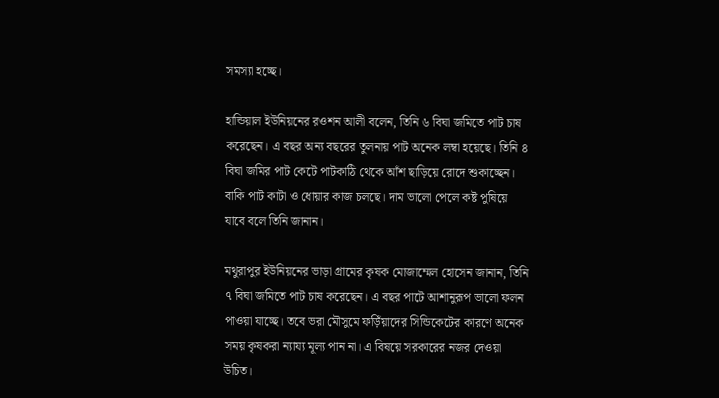সমস্যা হচ্ছে।

হান্ডিয়াল ইউনিয়নের রওশন আলী বলেন, তিনি ৬ বিঘা জমিতে পাট চাষ করেছেন। এ বছর অন্য বছরের তুলনায় পাট অনেক লম্বা হয়েছে। তিনি ৪ বিঘা জমির পাট কেটে পাটকাঠি থেকে আঁশ ছাড়িয়ে রোদে শুকাচ্ছেন। বাকি পাট কাটা ও ধোয়ার কাজ চলছে। দাম ভালো পেলে কষ্ট পুষিয়ে যাবে বলে তিনি জানান।

মথুরাপুর ইউনিয়নের ভাড়া গ্রামের কৃষক মোজাম্মেল হোসেন জানান, তিনি ৭ বিঘা জমিতে পাট চাষ করেছেন। এ বছর পাটে আশানুরূপ ভালো ফলন পাওয়া যাচ্ছে। তবে ভরা মৌসুমে ফড়িঁয়াদের সিন্ডিকেটের কারণে অনেক সময় কৃষকরা ন্যায্য মূল্য পান না। এ বিষয়ে সরকারের নজর দেওয়া উচিত।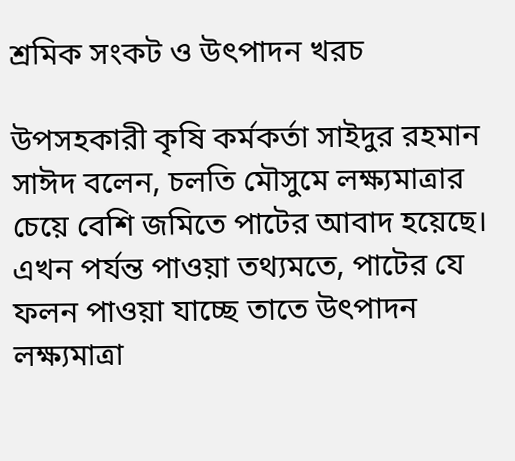শ্রমিক সংকট ও উৎপাদন খরচ

উপসহকারী কৃষি কর্মকর্তা সাইদুর রহমান সাঈদ বলেন, চলতি মৌসুমে লক্ষ্যমাত্রার চেয়ে বেশি জমিতে পাটের আবাদ হয়েছে। এখন পর্যন্ত পাওয়া তথ্যমতে, পাটের যে ফলন পাওয়া যাচ্ছে তাতে উৎপাদন লক্ষ্যমাত্রা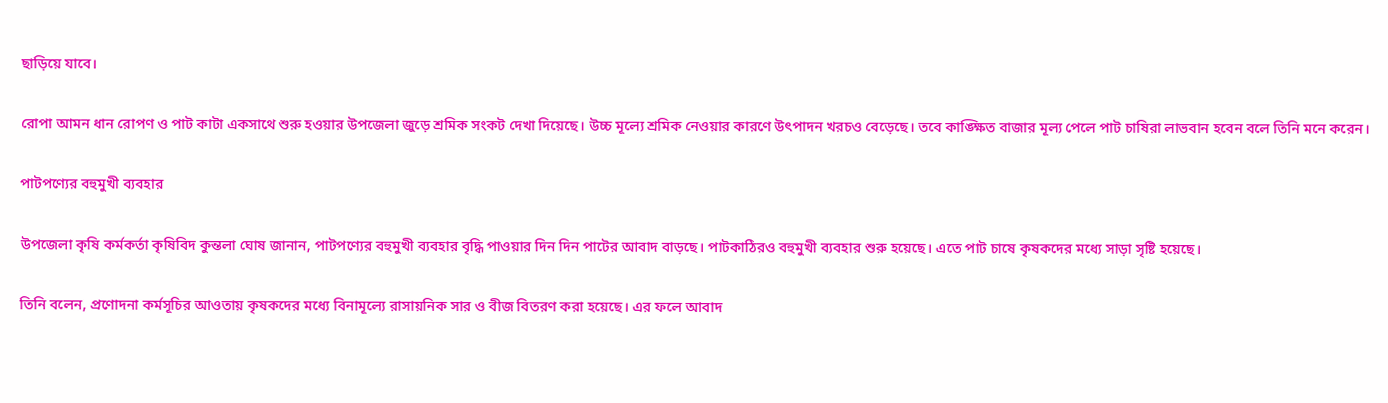ছাড়িয়ে যাবে।

রোপা আমন ধান রোপণ ও পাট কাটা একসাথে শুরু হওয়ার উপজেলা জুড়ে শ্রমিক সংকট দেখা দিয়েছে। উচ্চ মূল্যে শ্রমিক নেওয়ার কারণে উৎপাদন খরচও বেড়েছে। তবে কাঙ্ক্ষিত বাজার মূল্য পেলে পাট চাষিরা লাভবান হবেন বলে তিনি মনে করেন।

পাটপণ্যের বহুমুখী ব্যবহার

উপজেলা কৃষি কর্মকর্তা কৃষিবিদ কুন্তলা ঘোষ জানান, পাটপণ্যের বহুমুখী ব্যবহার বৃদ্ধি পাওয়ার দিন দিন পাটের আবাদ বাড়ছে। পাটকাঠিরও বহুমুখী ব্যবহার শুরু হয়েছে। এতে পাট চাষে কৃষকদের মধ্যে সাড়া সৃষ্টি হয়েছে।

তিনি বলেন, প্রণোদনা কর্মসূচির আওতায় কৃষকদের মধ্যে বিনামূল্যে রাসায়নিক সার ও বীজ বিতরণ করা হয়েছে। এর ফলে আবাদ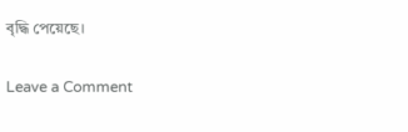বৃদ্ধি পেয়েছে।

Leave a Comment